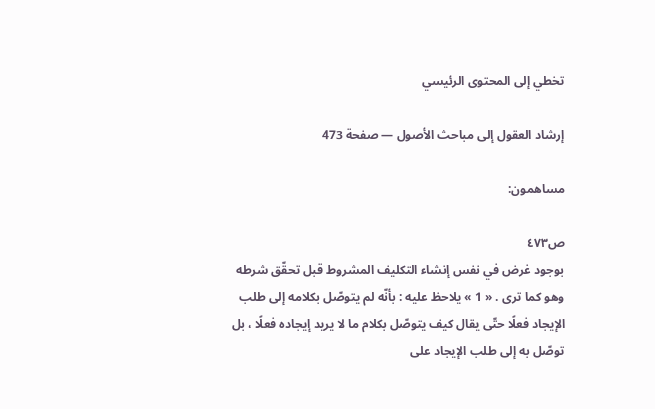تخطي إلى المحتوى الرئيسي

إرشاد العقول إلى مباحث الأصول — صفحة 473

مساهمون:

ص٤٧٣
بوجود غرض في نفس إنشاء التكليف المشروط قبل تحقّق شرطه وهو كما ترى . « 1 » يلاحظ عليه : بأنّه لم يتوصّل بكلامه إلى طلب الإيجاد فعلًا حتّى يقال كيف يتوصّل بكلام ما لا يريد إيجاده فعلًا ، بل توصّل به إلى طلب الإيجاد على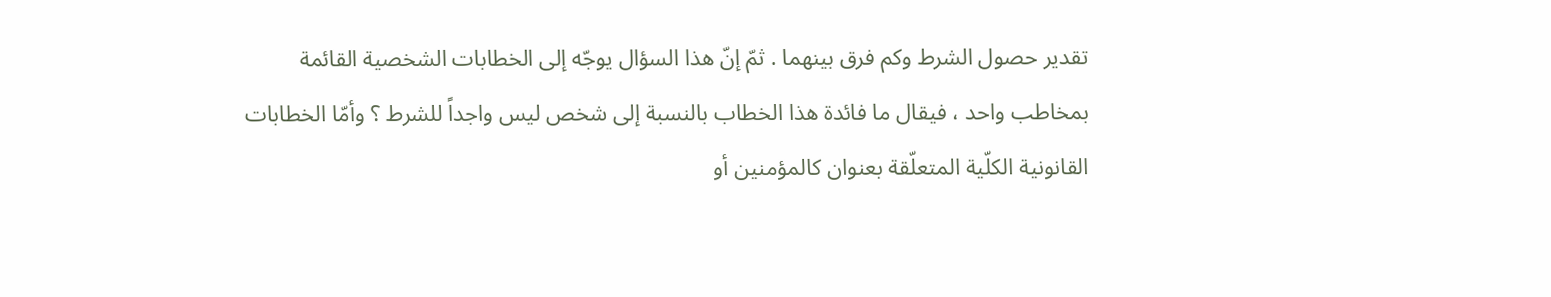تقدير حصول الشرط وكم فرق بينهما . ثمّ إنّ هذا السؤال يوجّه إلى الخطابات الشخصية القائمة بمخاطب واحد ، فيقال ما فائدة هذا الخطاب بالنسبة إلى شخص ليس واجداً للشرط ؟ وأمّا الخطابات القانونية الكلّية المتعلّقة بعنوان كالمؤمنين أو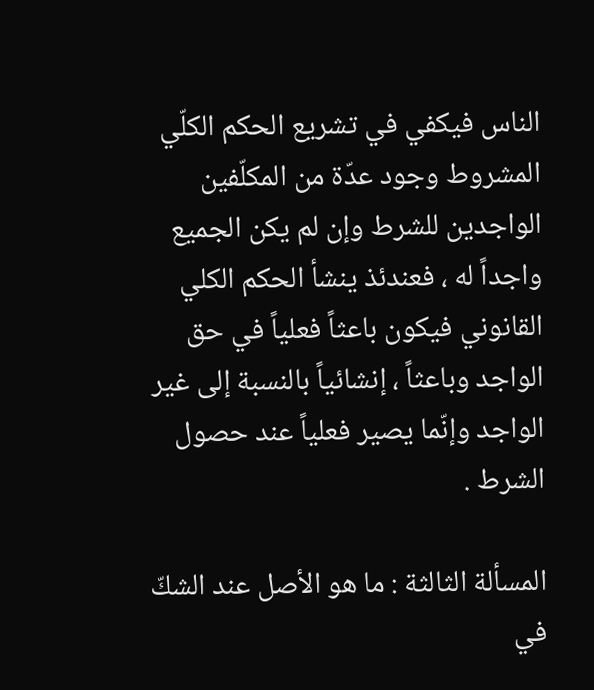الناس فيكفي في تشريع الحكم الكلّي المشروط وجود عدّة من المكلّفين الواجدين للشرط وإن لم يكن الجميع واجداً له ، فعندئذ ينشأ الحكم الكلي القانوني فيكون باعثاً فعلياً في حق الواجد وباعثاً ، إنشائياً بالنسبة إلى غير الواجد وإنّما يصير فعلياً عند حصول الشرط .

المسألة الثالثة : ما هو الأصل عند الشكّ في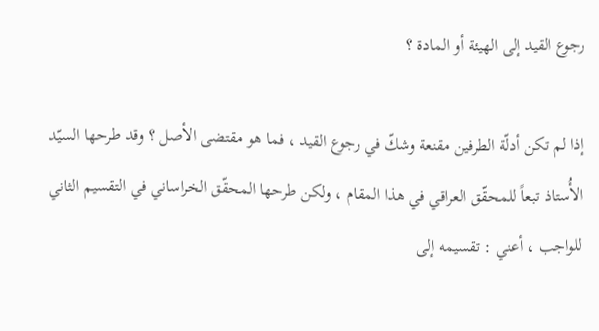رجوع القيد إلى الهيئة أو المادة ؟

إذا لم تكن أدلّة الطرفين مقنعة وشكّ في رجوع القيد ، فما هو مقتضى الأصل ؟ وقد طرحها السيّد الأُستاذ تبعاً للمحقّق العراقي في هذا المقام ، ولكن طرحها المحقّق الخراساني في التقسيم الثاني للواجب ، أعني : تقسيمه إلى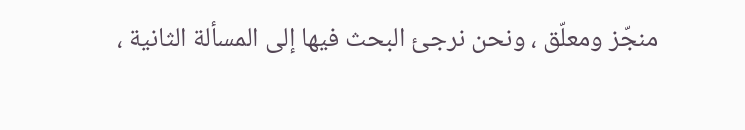منجّز ومعلّق ، ونحن نرجئ البحث فيها إلى المسألة الثانية ،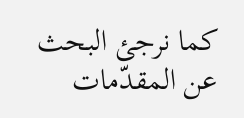كما نرجئ البحث عن المقدّمات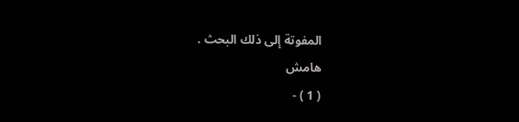المفوتة إلى ذلك البحث .
هامش
( 1 ) -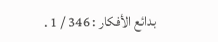بدائع الأفكار : 346 / 1 .